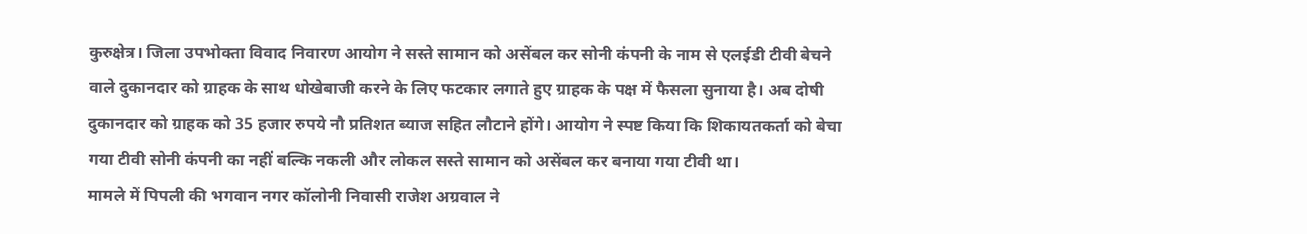कुरुक्षेत्र। जिला उपभोक्ता विवाद निवारण आयोग ने सस्ते सामान को असेंबल कर सोनी कंपनी के नाम से एलईडी टीवी बेचने वाले दुकानदार को ग्राहक के साथ धोखेबाजी करने के लिए फटकार लगाते हुए ग्राहक के पक्ष में फैसला सुनाया है। अब दोषी दुकानदार को ग्राहक को 35 हजार रुपये नौ प्रतिशत ब्याज सहित लौटाने होंगे। आयोग ने स्पष्ट किया कि शिकायतकर्ता को बेचा गया टीवी सोनी कंपनी का नहीं बल्कि नकली और लोकल सस्ते सामान को असेंबल कर बनाया गया टीवी था।
मामले में पिपली की भगवान नगर कॉलोनी निवासी राजेश अग्रवाल ने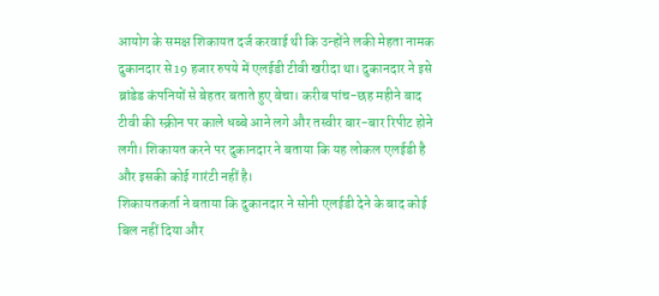आयोग के समक्ष शिकायत दर्ज करवाई थी कि उन्होंने लकी मेहता नामक दुकानदार से 19 हजार रुपये में एलईडी टीवी खरीदा था। दुकानदार ने इसे ब्रांडेड कंपनियों से बेहतर बताते हुए बेचा। करीब पांच-छह महीने बाद टीवी की स्क्रीन पर काले धब्बे आने लगे और तस्वीर बार-बार रिपीट होने लगी। शिकायत करने पर दुकानदार ने बताया कि यह लोकल एलईडी है और इसकी कोई गारंटी नहीं है।
शिकायतकर्ता ने बताया कि दुकानदार ने सोनी एलईडी देने के बाद कोई बिल नहीं दिया और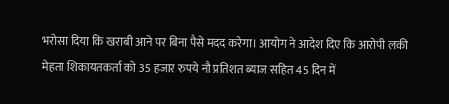भरोसा दिया कि खराबी आने पर बिना पैसे मदद करेगा। आयोग ने आदेश दिए कि आरोपी लकी मेहता शिकायतकर्ता को 35 हजार रुपये नौ प्रतिशत ब्याज सहित 45 दिन में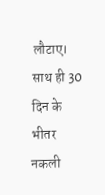लौटाए। साथ ही 30 दिन के भीतर नकली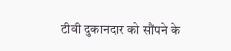टीवी दुकानदार को सौंपने के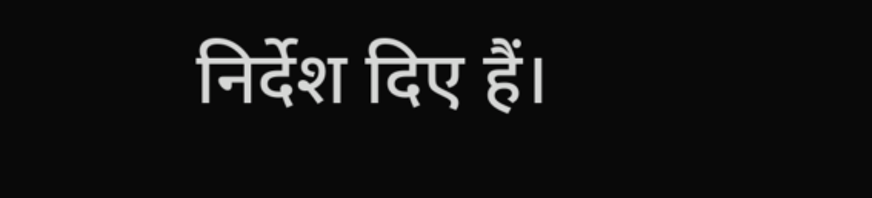निर्देश दिए हैं।